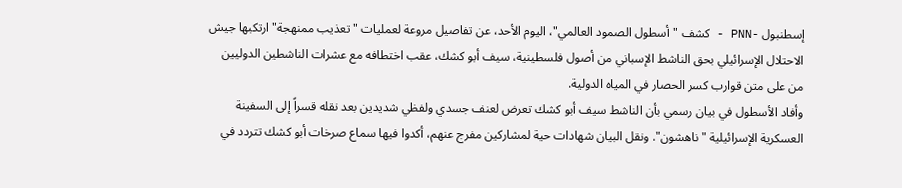إسطنبول -PNN - كشف "أسطول الصمود العالمي"، اليوم الأحد، عن تفاصيل مروعة لعمليات "تعذيب ممنهجة" ارتكبها جيش الاحتلال الإسرائيلي بحق الناشط الإسباني من أصول فلسطينية، سيف أبو كشك، عقب اختطافه مع عشرات الناشطين الدوليين من على متن قوارب كسر الحصار في المياه الدولية.
وأفاد الأسطول في بيان رسمي بأن الناشط سيف أبو كشك تعرض لعنف جسدي ولفظي شديدين بعد نقله قسراً إلى السفينة العسكرية الإسرائيلية "ناهشون". ونقل البيان شهادات حية لمشاركين مفرج عنهم، أكدوا فيها سماع صرخات أبو كشك تتردد في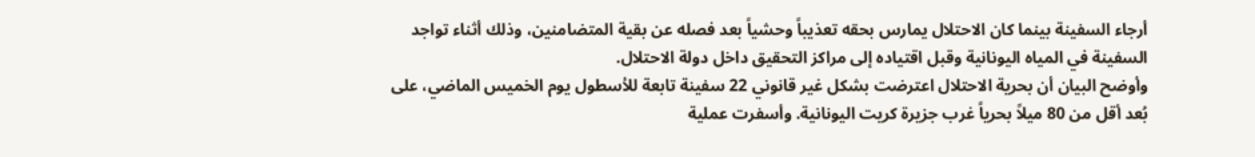أرجاء السفينة بينما كان الاحتلال يمارس بحقه تعذيباً وحشياً بعد فصله عن بقية المتضامنين، وذلك أثناء تواجد السفينة في المياه اليونانية وقبل اقتياده إلى مراكز التحقيق داخل دولة الاحتلال.
وأوضح البيان أن بحرية الاحتلال اعترضت بشكل غير قانوني 22 سفينة تابعة للأسطول يوم الخميس الماضي، على بُعد أقل من 80 ميلاً بحرياً غرب جزيرة كريت اليونانية. وأسفرت عملية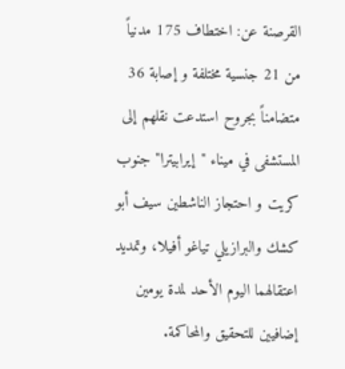القرصنة عن: اختطاف 175 مدنياً من 21 جنسية مختلفة و إصابة 36 متضامناً بجروح استدعت نقلهم إلى المستشفى في ميناء "إيرابيترا" جنوب كريت و احتجاز الناشطين سيف أبو كشك والبرازيلي تياغو أفيلا، وتمديد اعتقالهما اليوم الأحد لمدة يومين إضافيين للتحقيق والمحاكمة.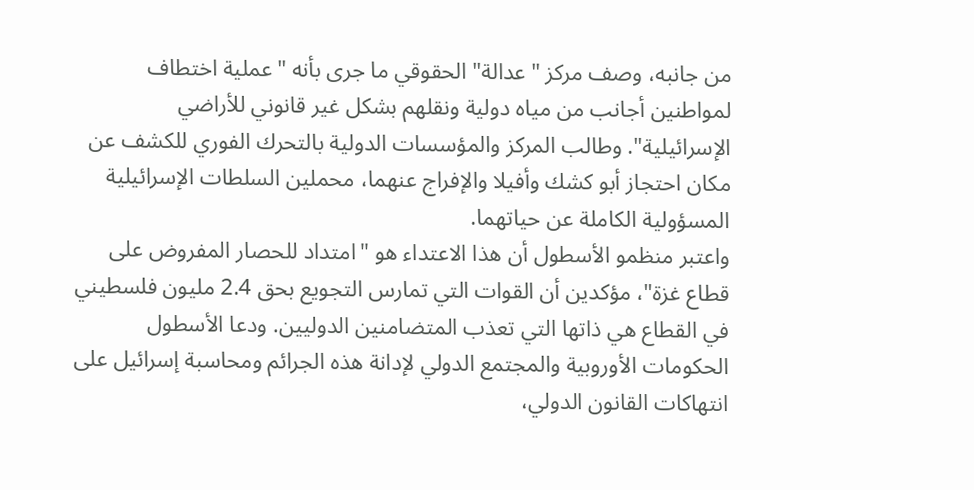من جانبه، وصف مركز "عدالة" الحقوقي ما جرى بأنه "عملية اختطاف لمواطنين أجانب من مياه دولية ونقلهم بشكل غير قانوني للأراضي الإسرائيلية". وطالب المركز والمؤسسات الدولية بالتحرك الفوري للكشف عن مكان احتجاز أبو كشك وأفيلا والإفراج عنهما، محملين السلطات الإسرائيلية المسؤولية الكاملة عن حياتهما.
واعتبر منظمو الأسطول أن هذا الاعتداء هو "امتداد للحصار المفروض على قطاع غزة"، مؤكدين أن القوات التي تمارس التجويع بحق 2.4 مليون فلسطيني في القطاع هي ذاتها التي تعذب المتضامنين الدوليين. ودعا الأسطول الحكومات الأوروبية والمجتمع الدولي لإدانة هذه الجرائم ومحاسبة إسرائيل على انتهاكات القانون الدولي،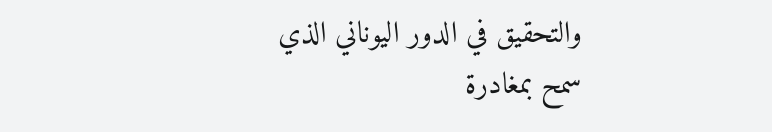والتحقيق في الدور اليوناني الذي سمح بمغادرة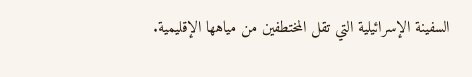السفينة الإسرائيلية التي تقل المختطفين من مياهها الإقليمية.